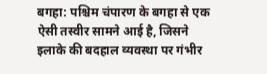बगहा: पश्चिम चंपारण के बगहा से एक ऐसी तस्वीर सामने आई है, जिसने इलाके की बदहाल व्यवस्था पर गंभीर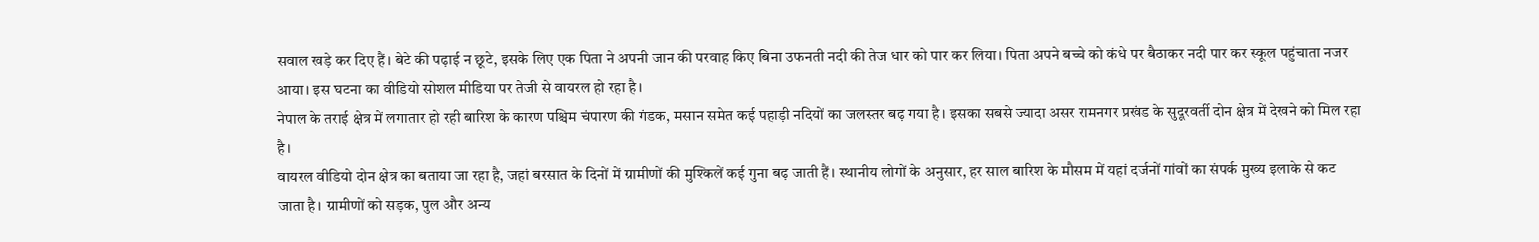सवाल खड़े कर दिए हैं। बेटे की पढ़ाई न छूटे, इसके लिए एक पिता ने अपनी जान की परवाह किए बिना उफनती नदी की तेज धार को पार कर लिया। पिता अपने बच्चे को कंधे पर बैठाकर नदी पार कर स्कूल पहुंचाता नजर आया। इस घटना का वीडियो सोशल मीडिया पर तेजी से वायरल हो रहा है।
नेपाल के तराई क्षेत्र में लगातार हो रही बारिश के कारण पश्चिम चंपारण की गंडक, मसान समेत कई पहाड़ी नदियों का जलस्तर बढ़ गया है। इसका सबसे ज्यादा असर रामनगर प्रखंड के सुदूरवर्ती दोन क्षेत्र में देखने को मिल रहा है।
वायरल वीडियो दोन क्षेत्र का बताया जा रहा है, जहां बरसात के दिनों में ग्रामीणों की मुश्किलें कई गुना बढ़ जाती हैं। स्थानीय लोगों के अनुसार, हर साल बारिश के मौसम में यहां दर्जनों गांवों का संपर्क मुख्य इलाके से कट जाता है। ग्रामीणों को सड़क, पुल और अन्य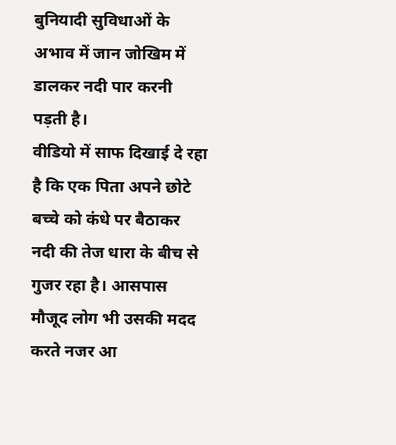बुनियादी सुविधाओं के अभाव में जान जोखिम में डालकर नदी पार करनी पड़ती है।
वीडियो में साफ दिखाई दे रहा है कि एक पिता अपने छोटे बच्चे को कंधे पर बैठाकर नदी की तेज धारा के बीच से गुजर रहा है। आसपास मौजूद लोग भी उसकी मदद करते नजर आ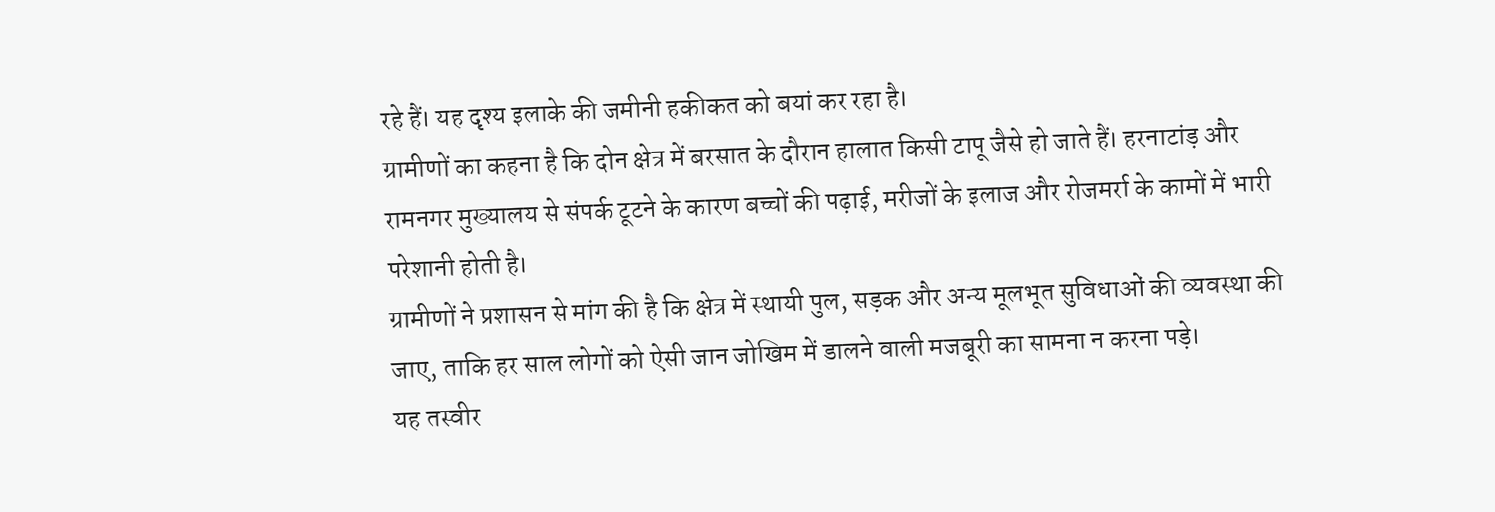रहे हैं। यह दृश्य इलाके की जमीनी हकीकत को बयां कर रहा है।
ग्रामीणों का कहना है कि दोन क्षेत्र में बरसात के दौरान हालात किसी टापू जैसे हो जाते हैं। हरनाटांड़ और रामनगर मुख्यालय से संपर्क टूटने के कारण बच्चों की पढ़ाई, मरीजों के इलाज और रोजमर्रा के कामों में भारी परेशानी होती है।
ग्रामीणों ने प्रशासन से मांग की है कि क्षेत्र में स्थायी पुल, सड़क और अन्य मूलभूत सुविधाओं की व्यवस्था की जाए, ताकि हर साल लोगों को ऐसी जान जोखिम में डालने वाली मजबूरी का सामना न करना पड़े।
यह तस्वीर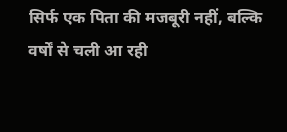सिर्फ एक पिता की मजबूरी नहीं, बल्कि वर्षों से चली आ रही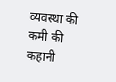व्यवस्था की कमी की कहानी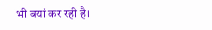भी बयां कर रही है।